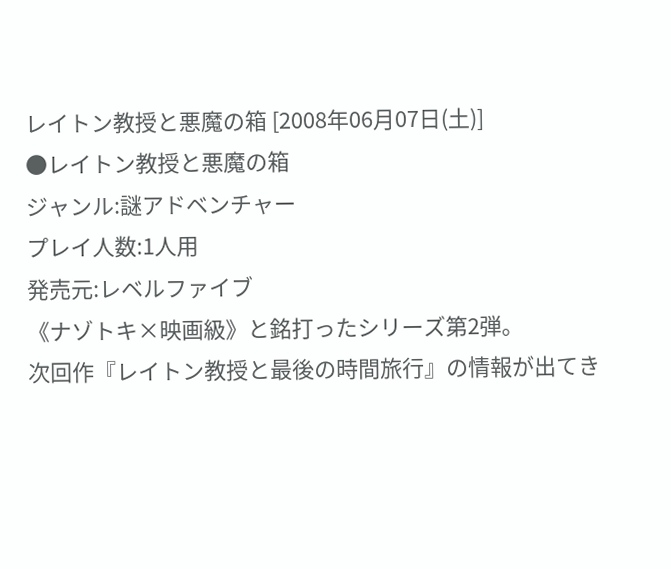レイトン教授と悪魔の箱 [2008年06月07日(土)]
●レイトン教授と悪魔の箱
ジャンル:謎アドベンチャー
プレイ人数:1人用
発売元:レベルファイブ
《ナゾトキ×映画級》と銘打ったシリーズ第2弾。
次回作『レイトン教授と最後の時間旅行』の情報が出てき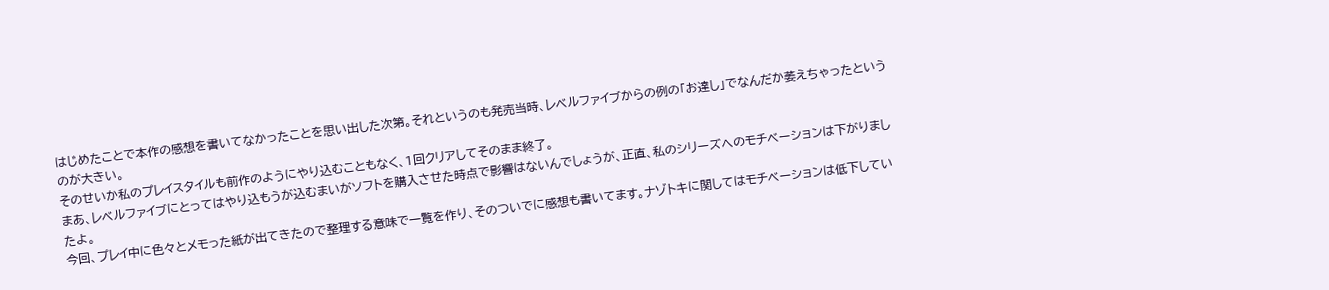はじめたことで本作の感想を書いてなかったことを思い出した次第。それというのも発売当時、レベルファイブからの例の「お達し」でなんだか萎えちゃったというのが大きい。
そのせいか私のプレイスタイルも前作のようにやり込むこともなく、1回クリアしてそのまま終了。
まあ、レベルファイブにとってはやり込もうが込むまいがソフトを購入させた時点で影響はないんでしょうが、正直、私のシリーズへのモチベーションは下がりましたよ。
今回、プレイ中に色々とメモった紙が出てきたので整理する意味で一覧を作り、そのついでに感想も書いてます。ナゾトキに関してはモチベーションは低下してい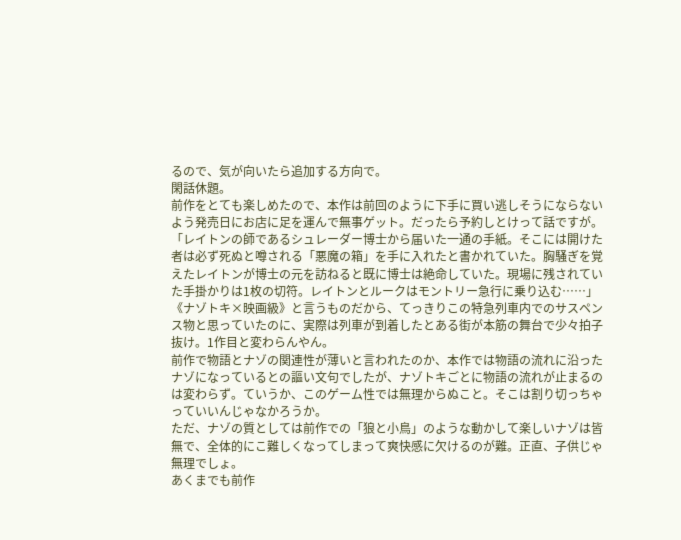るので、気が向いたら追加する方向で。
閑話休題。
前作をとても楽しめたので、本作は前回のように下手に買い逃しそうにならないよう発売日にお店に足を運んで無事ゲット。だったら予約しとけって話ですが。
「レイトンの師であるシュレーダー博士から届いた一通の手紙。そこには開けた者は必ず死ぬと噂される「悪魔の箱」を手に入れたと書かれていた。胸騒ぎを覚えたレイトンが博士の元を訪ねると既に博士は絶命していた。現場に残されていた手掛かりは1枚の切符。レイトンとルークはモントリー急行に乗り込む……」
《ナゾトキ×映画級》と言うものだから、てっきりこの特急列車内でのサスペンス物と思っていたのに、実際は列車が到着したとある街が本筋の舞台で少々拍子抜け。1作目と変わらんやん。
前作で物語とナゾの関連性が薄いと言われたのか、本作では物語の流れに沿ったナゾになっているとの謳い文句でしたが、ナゾトキごとに物語の流れが止まるのは変わらず。ていうか、このゲーム性では無理からぬこと。そこは割り切っちゃっていいんじゃなかろうか。
ただ、ナゾの質としては前作での「狼と小鳥」のような動かして楽しいナゾは皆無で、全体的にこ難しくなってしまって爽快感に欠けるのが難。正直、子供じゃ無理でしょ。
あくまでも前作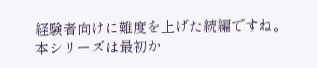経験者向けに難度を上げた続編ですね。
本シリーズは最初か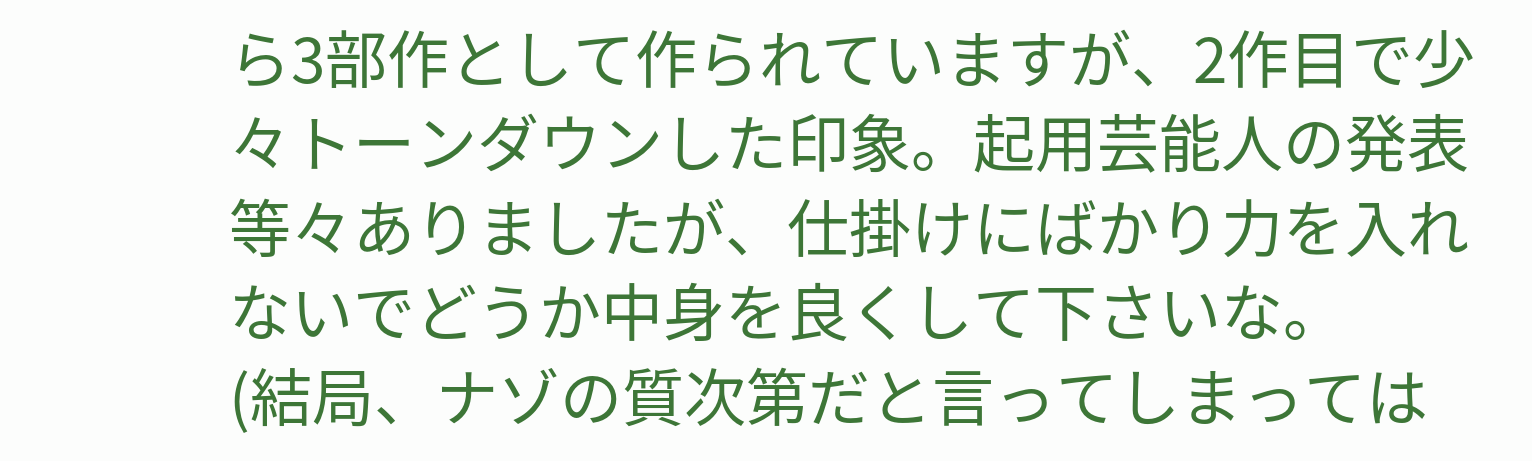ら3部作として作られていますが、2作目で少々トーンダウンした印象。起用芸能人の発表等々ありましたが、仕掛けにばかり力を入れないでどうか中身を良くして下さいな。
(結局、ナゾの質次第だと言ってしまっては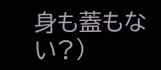身も蓋もない?)